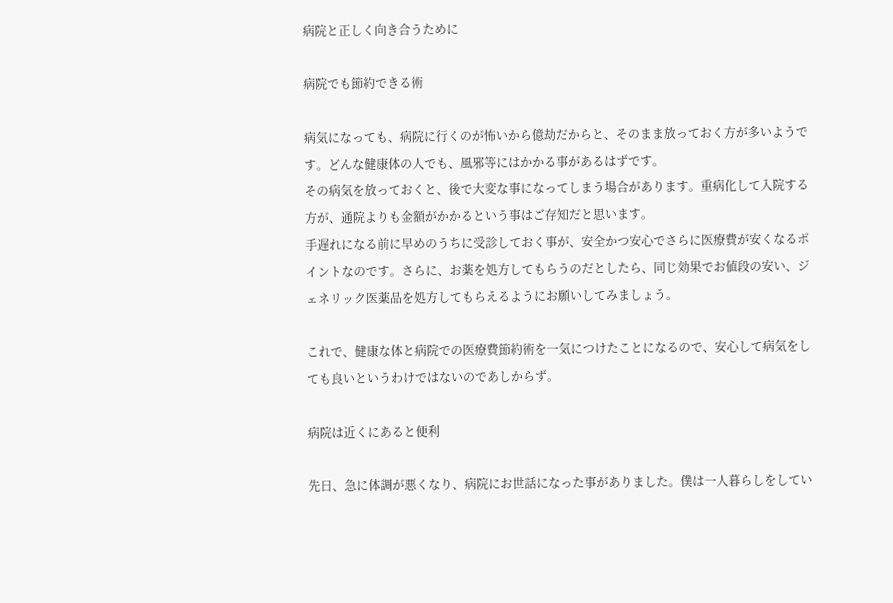病院と正しく向き合うために

病院でも節約できる術

病気になっても、病院に行くのが怖いから億劫だからと、そのまま放っておく方が多いようです。どんな健康体の人でも、風邪等にはかかる事があるはずです。
その病気を放っておくと、後で大変な事になってしまう場合があります。重病化して入院する方が、通院よりも金額がかかるという事はご存知だと思います。
手遅れになる前に早めのうちに受診しておく事が、安全かつ安心でさらに医療費が安くなるポイントなのです。さらに、お薬を処方してもらうのだとしたら、同じ効果でお値段の安い、ジェネリック医薬品を処方してもらえるようにお願いしてみましょう。

これで、健康な体と病院での医療費節約術を一気につけたことになるので、安心して病気をしても良いというわけではないのであしからず。

病院は近くにあると便利

先日、急に体調が悪くなり、病院にお世話になった事がありました。僕は一人暮らしをしてい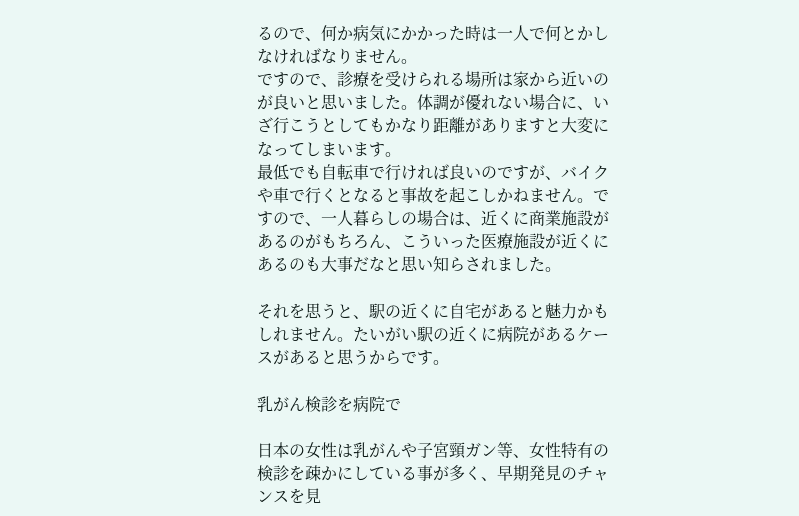るので、何か病気にかかった時は一人で何とかしなければなりません。
ですので、診療を受けられる場所は家から近いのが良いと思いました。体調が優れない場合に、いざ行こうとしてもかなり距離がありますと大変になってしまいます。
最低でも自転車で行ければ良いのですが、バイクや車で行くとなると事故を起こしかねません。ですので、一人暮らしの場合は、近くに商業施設があるのがもちろん、こういった医療施設が近くにあるのも大事だなと思い知らされました。

それを思うと、駅の近くに自宅があると魅力かもしれません。たいがい駅の近くに病院があるケースがあると思うからです。

乳がん検診を病院で

日本の女性は乳がんや子宮頸ガン等、女性特有の検診を疎かにしている事が多く、早期発見のチャンスを見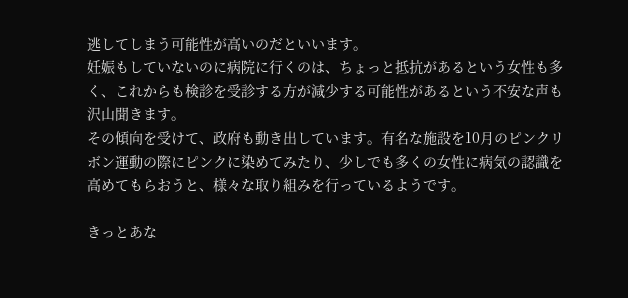逃してしまう可能性が高いのだといいます。
妊娠もしていないのに病院に行くのは、ちょっと抵抗があるという女性も多く、これからも検診を受診する方が減少する可能性があるという不安な声も沢山聞きます。
その傾向を受けて、政府も動き出しています。有名な施設を10月のピンクリボン運動の際にピンクに染めてみたり、少しでも多くの女性に病気の認識を高めてもらおうと、様々な取り組みを行っているようです。

きっとあな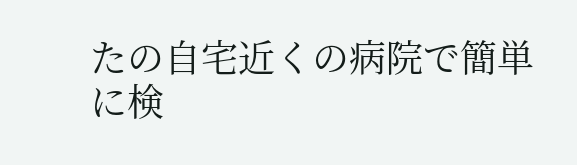たの自宅近くの病院で簡単に検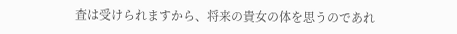査は受けられますから、将来の貴女の体を思うのであれ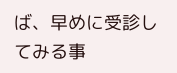ば、早めに受診してみる事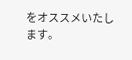をオススメいたします。